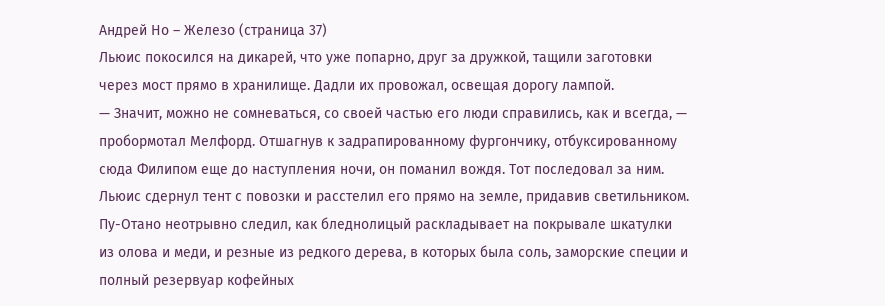Андрей Но – Железо (страница 37)
Льюис покосился на дикарей, что уже попарно, друг за дружкой, тащили заготовки через мост прямо в хранилище. Дадли их провожал, освещая дорогу лампой.
— Значит, можно не сомневаться, со своей частью его люди справились, как и всегда, — пробормотал Мелфорд. Отшагнув к задрапированному фургончику, отбуксированному сюда Филипом еще до наступления ночи, он поманил вождя. Тот последовал за ним.
Льюис сдернул тент с повозки и расстелил его прямо на земле, придавив светильником. Пу-Отано неотрывно следил, как бледнолицый раскладывает на покрывале шкатулки из олова и меди, и резные из редкого дерева, в которых была соль, заморские специи и полный резервуар кофейных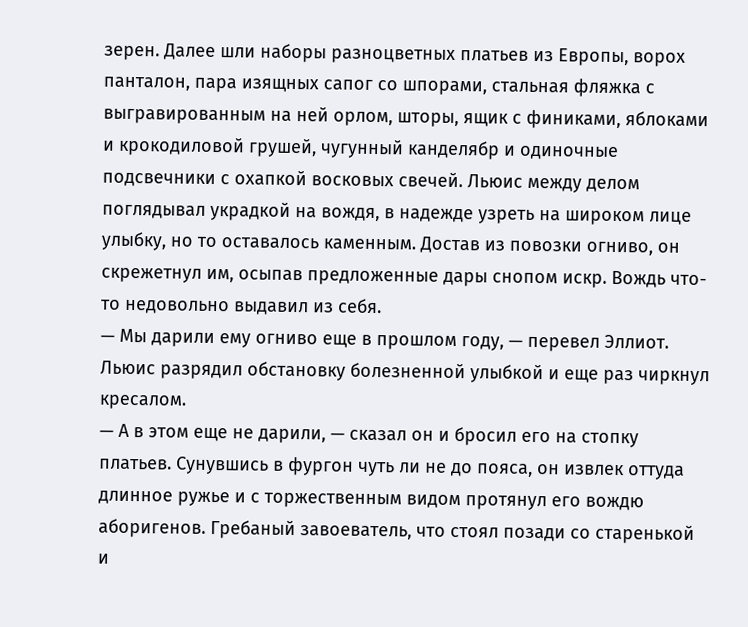зерен. Далее шли наборы разноцветных платьев из Европы, ворох панталон, пара изящных сапог со шпорами, стальная фляжка с выгравированным на ней орлом, шторы, ящик с финиками, яблоками и крокодиловой грушей, чугунный канделябр и одиночные подсвечники с охапкой восковых свечей. Льюис между делом поглядывал украдкой на вождя, в надежде узреть на широком лице улыбку, но то оставалось каменным. Достав из повозки огниво, он скрежетнул им, осыпав предложенные дары снопом искр. Вождь что-то недовольно выдавил из себя.
— Мы дарили ему огниво еще в прошлом году, — перевел Эллиот.
Льюис разрядил обстановку болезненной улыбкой и еще раз чиркнул кресалом.
— А в этом еще не дарили, — сказал он и бросил его на стопку платьев. Сунувшись в фургон чуть ли не до пояса, он извлек оттуда длинное ружье и с торжественным видом протянул его вождю аборигенов. Гребаный завоеватель, что стоял позади со старенькой и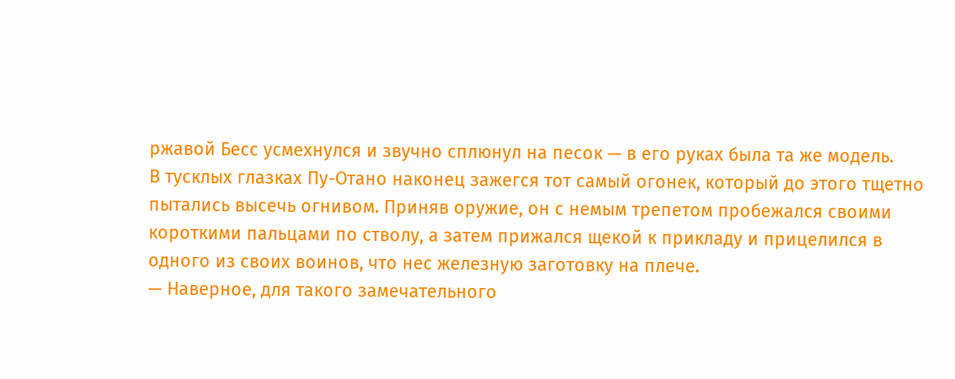ржавой Бесс усмехнулся и звучно сплюнул на песок — в его руках была та же модель.
В тусклых глазках Пу-Отано наконец зажегся тот самый огонек, который до этого тщетно пытались высечь огнивом. Приняв оружие, он с немым трепетом пробежался своими короткими пальцами по стволу, а затем прижался щекой к прикладу и прицелился в одного из своих воинов, что нес железную заготовку на плече.
— Наверное, для такого замечательного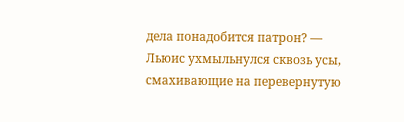дела понадобится патрон? — Льюис ухмыльнулся сквозь усы, смахивающие на перевернутую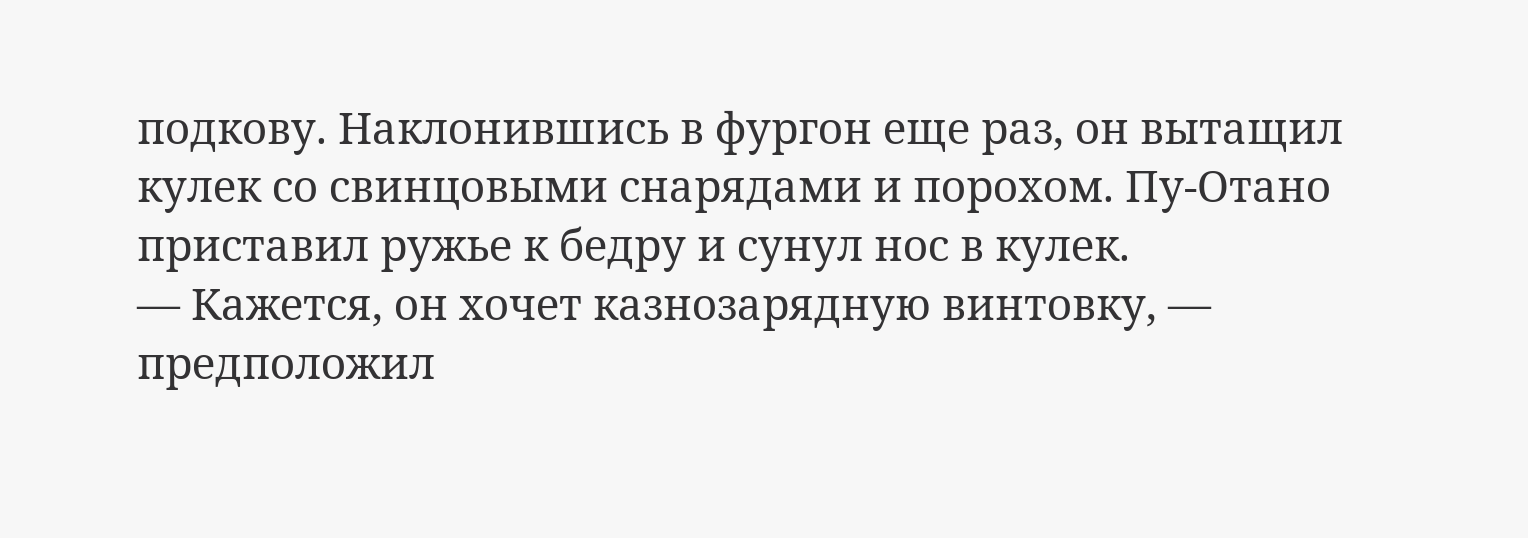подкову. Наклонившись в фургон еще раз, он вытащил кулек со свинцовыми снарядами и порохом. Пу-Отано приставил ружье к бедру и сунул нос в кулек.
— Кажется, он хочет казнозарядную винтовку, — предположил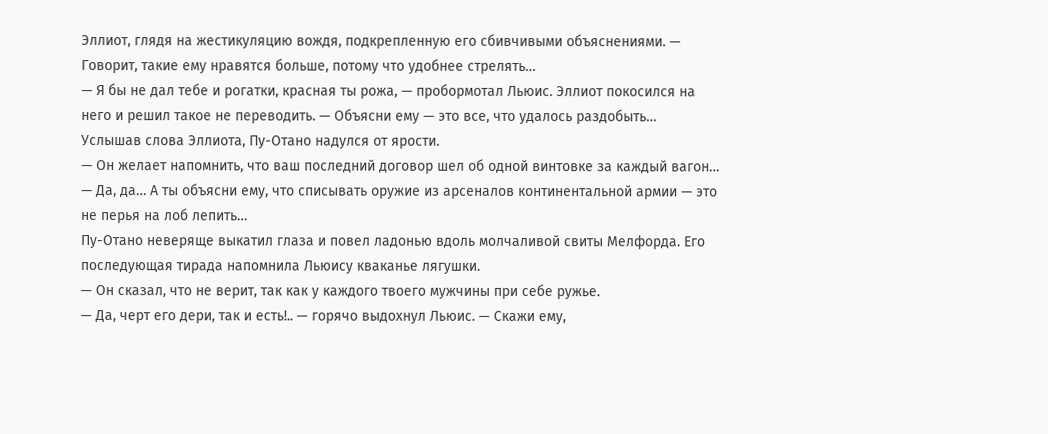Эллиот, глядя на жестикуляцию вождя, подкрепленную его сбивчивыми объяснениями. — Говорит, такие ему нравятся больше, потому что удобнее стрелять…
— Я бы не дал тебе и рогатки, красная ты рожа, — пробормотал Льюис. Эллиот покосился на него и решил такое не переводить. — Объясни ему — это все, что удалось раздобыть…
Услышав слова Эллиота, Пу-Отано надулся от ярости.
— Он желает напомнить, что ваш последний договор шел об одной винтовке за каждый вагон…
— Да, да… А ты объясни ему, что списывать оружие из арсеналов континентальной армии — это не перья на лоб лепить…
Пу-Отано неверяще выкатил глаза и повел ладонью вдоль молчаливой свиты Мелфорда. Его последующая тирада напомнила Льюису кваканье лягушки.
— Он сказал, что не верит, так как у каждого твоего мужчины при себе ружье.
— Да, черт его дери, так и есть!.. — горячо выдохнул Льюис. — Скажи ему,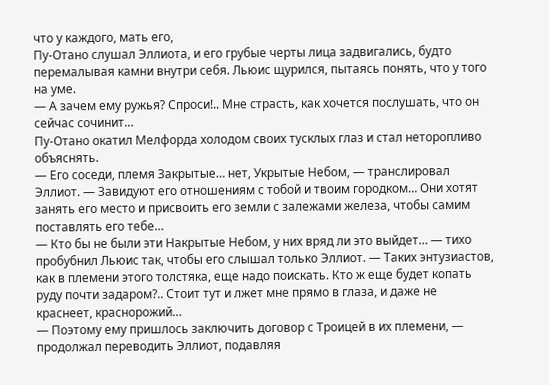что у каждого, мать его,
Пу-Отано слушал Эллиота, и его грубые черты лица задвигались, будто перемалывая камни внутри себя. Льюис щурился, пытаясь понять, что у того на уме.
— А зачем ему ружья? Спроси!.. Мне страсть, как хочется послушать, что он сейчас сочинит…
Пу-Отано окатил Мелфорда холодом своих тусклых глаз и стал неторопливо объяснять.
— Его соседи, племя Закрытые… нет, Укрытые Небом, — транслировал Эллиот. — Завидуют его отношениям с тобой и твоим городком… Они хотят занять его место и присвоить его земли с залежами железа, чтобы самим поставлять его тебе…
— Кто бы не были эти Накрытые Небом, у них вряд ли это выйдет… — тихо пробубнил Льюис так, чтобы его слышал только Эллиот. — Таких энтузиастов, как в племени этого толстяка, еще надо поискать. Кто ж еще будет копать руду почти задаром?.. Стоит тут и лжет мне прямо в глаза, и даже не краснеет, краснорожий…
— Поэтому ему пришлось заключить договор с Троицей в их племени, — продолжал переводить Эллиот, подавляя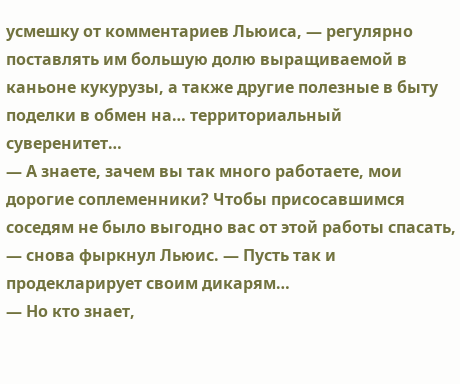усмешку от комментариев Льюиса, — регулярно поставлять им большую долю выращиваемой в каньоне кукурузы, а также другие полезные в быту поделки в обмен на… территориальный суверенитет…
— А знаете, зачем вы так много работаете, мои дорогие соплеменники? Чтобы присосавшимся соседям не было выгодно вас от этой работы спасать, — снова фыркнул Льюис. — Пусть так и продекларирует своим дикарям…
— Но кто знает,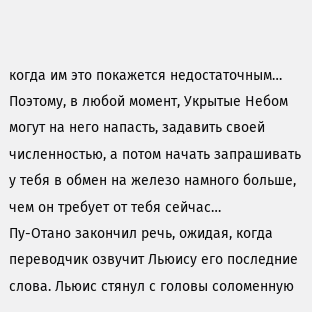когда им это покажется недостаточным… Поэтому, в любой момент, Укрытые Небом могут на него напасть, задавить своей численностью, а потом начать запрашивать у тебя в обмен на железо намного больше, чем он требует от тебя сейчас…
Пу-Отано закончил речь, ожидая, когда переводчик озвучит Льюису его последние слова. Льюис стянул с головы соломенную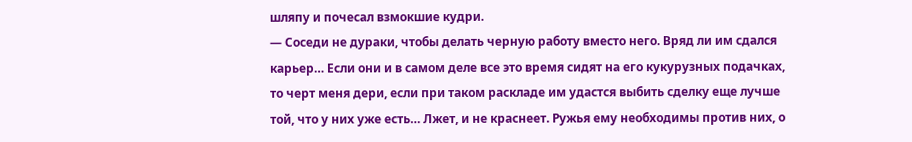шляпу и почесал взмокшие кудри.
— Соседи не дураки, чтобы делать черную работу вместо него. Вряд ли им сдался карьер… Если они и в самом деле все это время сидят на его кукурузных подачках, то черт меня дери, если при таком раскладе им удастся выбить сделку еще лучше той, что у них уже есть… Лжет, и не краснеет. Ружья ему необходимы против них, о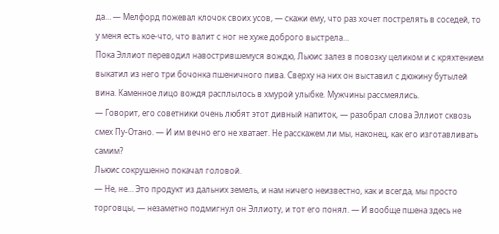да… — Мелфорд пожевал клочок своих усов, — скажи ему, что раз хочет пострелять в соседей, то у меня есть кое-что, что валит с ног не хуже доброго выстрела…
Пока Эллиот переводил навострившемуся вождю, Льюис залез в повозку целиком и с кряхтением выкатил из него три бочонка пшеничного пива. Сверху на них он выставил с дюжину бутылей вина. Каменное лицо вождя расплылось в хмурой улыбке. Мужчины рассмеялись.
— Говорит, его советники очень любят этот дивный напиток, — разобрал слова Эллиот сквозь смех Пу-Отано. — И им вечно его не хватает. Не расскажем ли мы, наконец, как его изготавливать самим?
Льюис сокрушенно покачал головой.
— Не, не… Это продукт из дальних земель, и нам ничего неизвестно, как и всегда, мы просто торговцы, — незаметно подмигнул он Эллиоту, и тот его понял. — И вообще пшена здесь не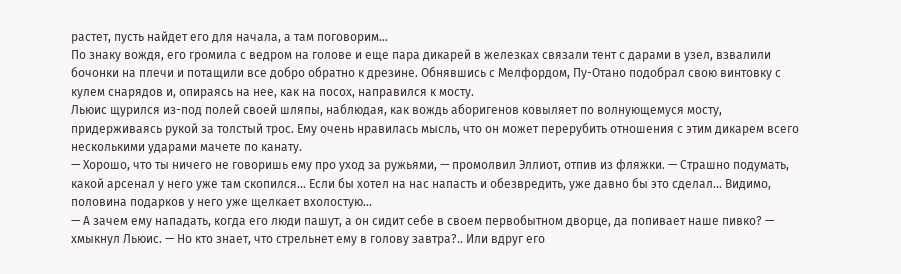растет, пусть найдет его для начала, а там поговорим…
По знаку вождя, его громила с ведром на голове и еще пара дикарей в железках связали тент с дарами в узел, взвалили бочонки на плечи и потащили все добро обратно к дрезине. Обнявшись с Мелфордом, Пу-Отано подобрал свою винтовку с кулем снарядов и, опираясь на нее, как на посох, направился к мосту.
Льюис щурился из-под полей своей шляпы, наблюдая, как вождь аборигенов ковыляет по волнующемуся мосту, придерживаясь рукой за толстый трос. Ему очень нравилась мысль, что он может перерубить отношения с этим дикарем всего несколькими ударами мачете по канату.
— Хорошо, что ты ничего не говоришь ему про уход за ружьями, — промолвил Эллиот, отпив из фляжки. — Страшно подумать, какой арсенал у него уже там скопился… Если бы хотел на нас напасть и обезвредить, уже давно бы это сделал… Видимо, половина подарков у него уже щелкает вхолостую…
— А зачем ему нападать, когда его люди пашут, а он сидит себе в своем первобытном дворце, да попивает наше пивко? — хмыкнул Льюис. — Но кто знает, что стрельнет ему в голову завтра?.. Или вдруг его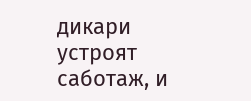дикари устроят саботаж, и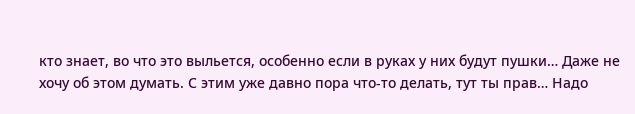кто знает, во что это выльется, особенно если в руках у них будут пушки… Даже не хочу об этом думать. С этим уже давно пора что-то делать, тут ты прав… Надо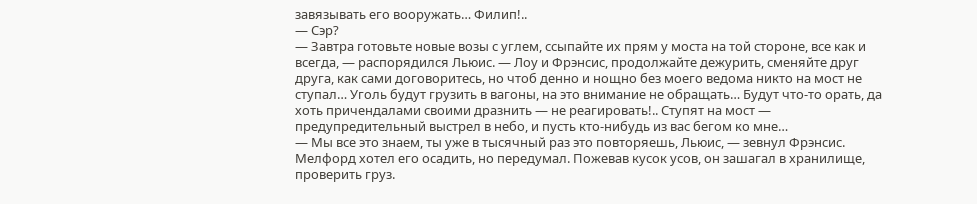завязывать его вооружать… Филип!..
— Сэр?
— Завтра готовьте новые возы с углем, ссыпайте их прям у моста на той стороне, все как и всегда, — распорядился Льюис. — Лоу и Фрэнсис, продолжайте дежурить, сменяйте друг друга, как сами договоритесь, но чтоб денно и нощно без моего ведома никто на мост не ступал… Уголь будут грузить в вагоны, на это внимание не обращать… Будут что-то орать, да хоть причендалами своими дразнить — не реагировать!.. Ступят на мост — предупредительный выстрел в небо, и пусть кто-нибудь из вас бегом ко мне…
— Мы все это знаем, ты уже в тысячный раз это повторяешь, Льюис, — зевнул Фрэнсис.
Мелфорд хотел его осадить, но передумал. Пожевав кусок усов, он зашагал в хранилище, проверить груз.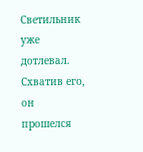Светильник уже дотлевал. Схватив его, он прошелся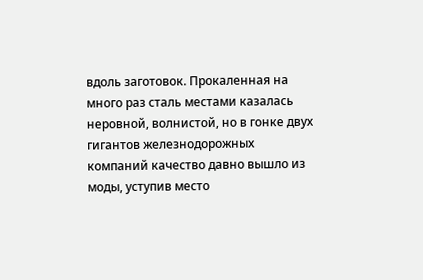вдоль заготовок. Прокаленная на много раз сталь местами казалась неровной, волнистой, но в гонке двух гигантов железнодорожных компаний качество давно вышло из моды, уступив место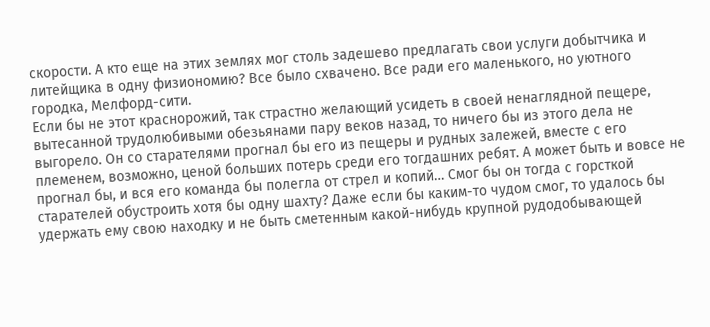скорости. А кто еще на этих землях мог столь задешево предлагать свои услуги добытчика и литейщика в одну физиономию? Все было схвачено. Все ради его маленького, но уютного городка, Мелфорд-сити.
Если бы не этот краснорожий, так страстно желающий усидеть в своей ненаглядной пещере, вытесанной трудолюбивыми обезьянами пару веков назад, то ничего бы из этого дела не выгорело. Он со старателями прогнал бы его из пещеры и рудных залежей, вместе с его племенем, возможно, ценой больших потерь среди его тогдашних ребят. А может быть и вовсе не прогнал бы, и вся его команда бы полегла от стрел и копий… Смог бы он тогда с горсткой старателей обустроить хотя бы одну шахту? Даже если бы каким-то чудом смог, то удалось бы удержать ему свою находку и не быть сметенным какой-нибудь крупной рудодобывающей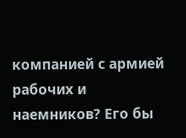компанией с армией рабочих и наемников? Его бы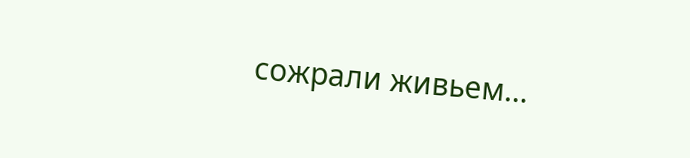сожрали живьем…